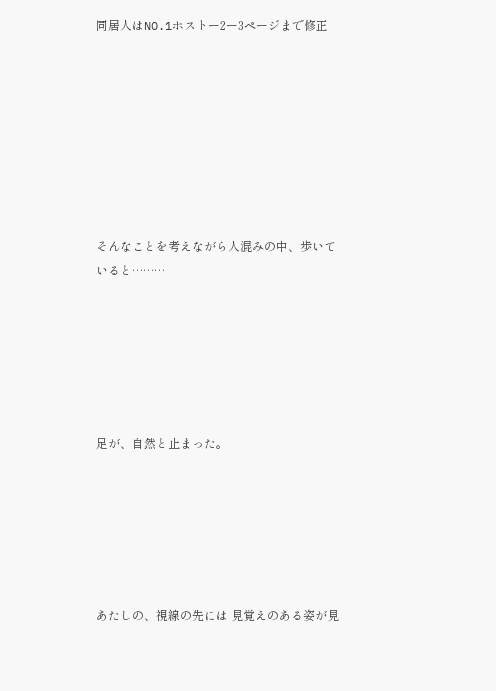同居人はNO.1ホストー2ー3ページまで修正








そんなことを考えながら人混みの中、歩いて
いると………






足が、自然と止まった。






あたしの、視線の先には 見覚えのある姿が見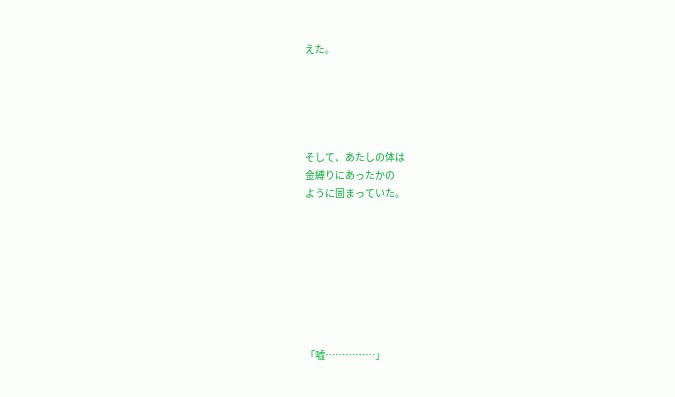えた。





そして、あたしの体は
金縛りにあったかの
ように固まっていた。








「嘘……………」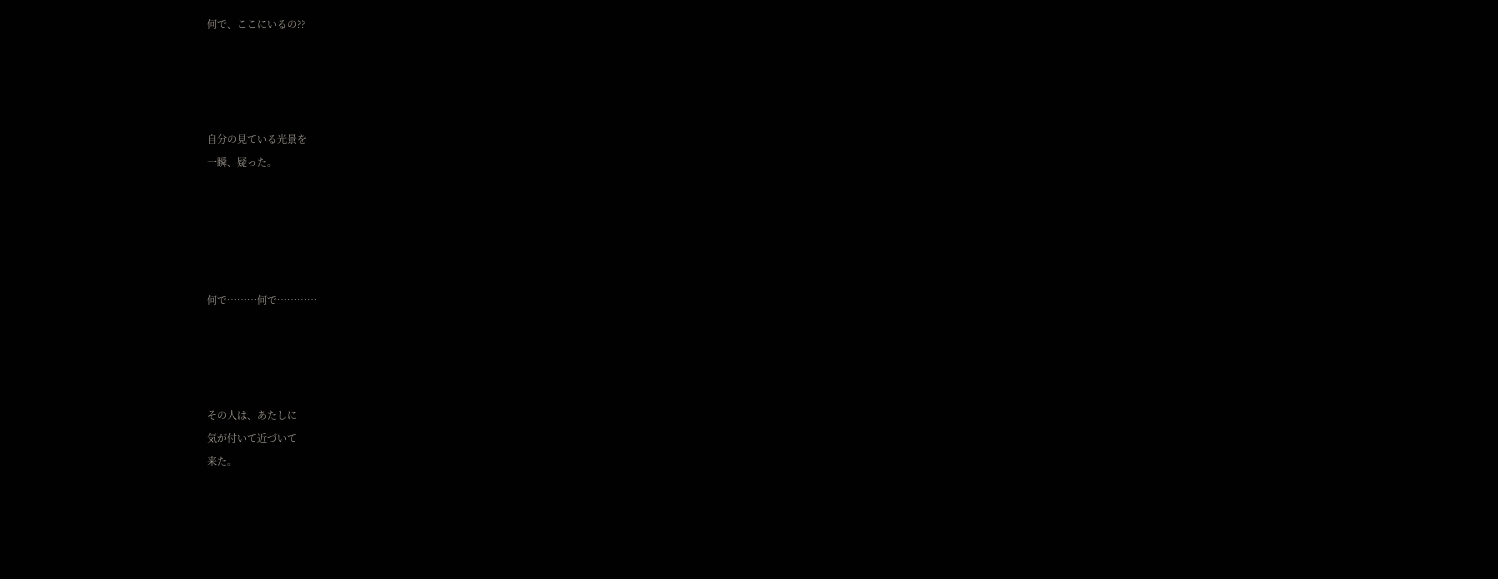何で、ここにいるの??




自分の見ている光景を
一瞬、疑った。





何で………何で…………




その人は、あたしに
気が付いて近づいて
来た。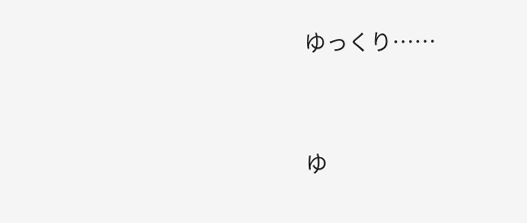ゆっくり……




ゆ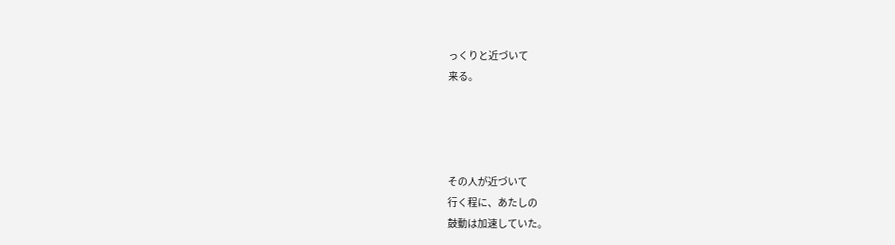っくりと近づいて
来る。




その人が近づいて
行く程に、あたしの
鼓動は加速していた。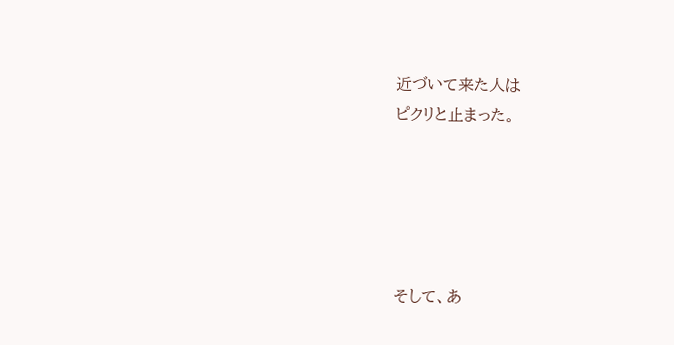近づいて来た人は
ピクリと止まった。





そして、あ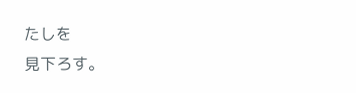たしを
見下ろす。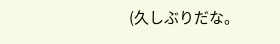(久しぶりだな。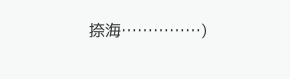捺海……………)